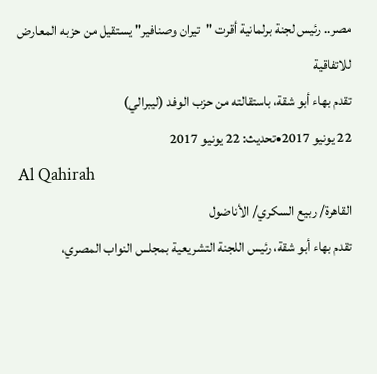مصر.. رئيس لجنة برلمانية أقرت "تيران وصنافير" يستقيل من حزبه المعارض للاتفاقية
تقدم بهاء أبو شقة، باستقالته من حزب الوفد (ليبرالي)
22 يونيو 2017•تحديث: 22 يونيو 2017
Al Qahirah
القاهرة/ ربيع السكري/ الأناضول
تقدم بهاء أبو شقة، رئيس اللجنة التشريعية بمجلس النواب المصري،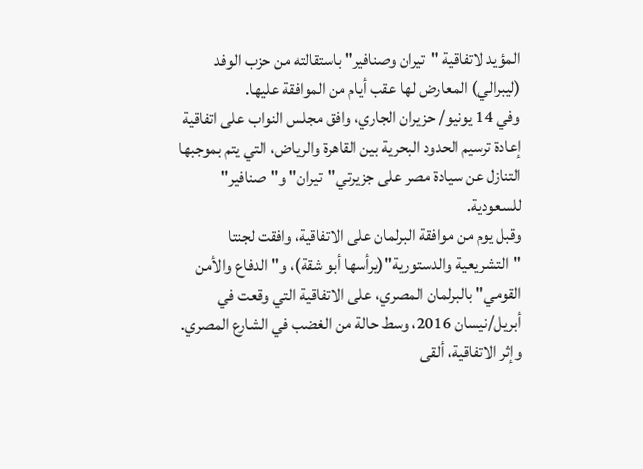المؤيد لاتفاقية "تيران وصنافير" باستقالته من حزب الوفد (ليبرالي) المعارض لها عقب أيام من الموافقة عليها.
وفي 14 يونيو/ حزيران الجاري، وافق مجلس النواب على اتفاقية إعادة ترسيم الحدود البحرية بين القاهرة والرياض، التي يتم بموجبها التنازل عن سيادة مصر على جزيرتي"تيران" و"صنافير" للسعودية.
وقبل يوم من موافقة البرلمان على الاتفاقية، وافقت لجنتا "التشريعية والدستورية"(يرأسها أبو شقة)، و"الدفاع والأمن القومي" بالبرلمان المصري، على الاتفاقية التي وقعت في أبريل/نيسان 2016، وسط حالة من الغضب في الشارع المصري.
وإثر الاتفاقية، ألقى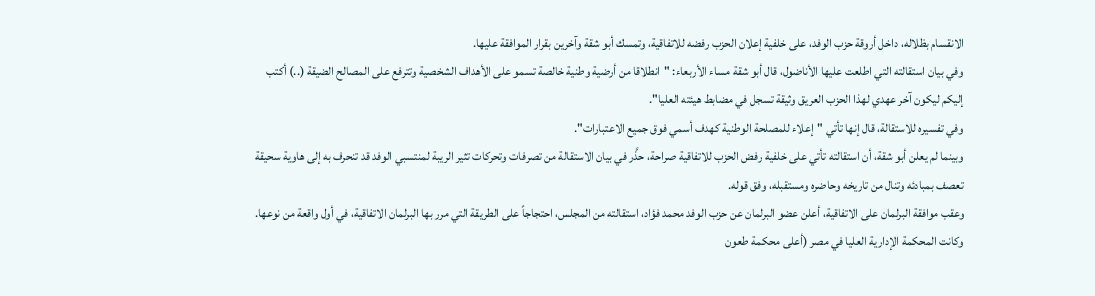الانقسام بظلاله، داخل أروقة حزب الوفد، على خلفية إعلان الحزب رفضه للاتفاقية، وتمسك أبو شقة وآخرين بقرار الموافقة عليها.
وفي بيان استقالته التي اطلعت عليها الأناضول، قال أبو شقة مساء الأربعاء: "انطلاقا من أرضية وطنية خالصة تسمو على الأهداف الشخصية وتترفع على المصالح الضيقة (..) أكتب إليكم ليكون آخر عهدي لهذا الحزب العريق وثيقة تسجل في مضابط هيئته العليا".
وفي تفسيره للاستقالة، قال إنها تأتي "إعلاء للمصلحة الوطنية كهدف أسمي فوق جميع الاعتبارات".
وبينما لم يعلن أبو شقة، أن استقالته تأتي على خلفية رفض الحزب للاتفاقية صراحة، حذَّر في بيان الاستقالة من تصرفات وتحركات تثير الريبة لمنتسبي الوفد قد تنحرف به إلى هاوية سحيقة تعصف بمبادئه وتنال من تاريخه وحاضره ومستقبله، وفق قوله.
وعقب موافقة البرلمان على الاتفاقية، أعلن عضو البرلمان عن حزب الوفد محمد فؤاد، استقالته من المجلس، احتجاجاً على الطريقة التي مرر بها البرلمان الاتفاقية، في أول واقعة من نوعها.
وكانت المحكمة الإدارية العليا في مصر (أعلى محكمة طعون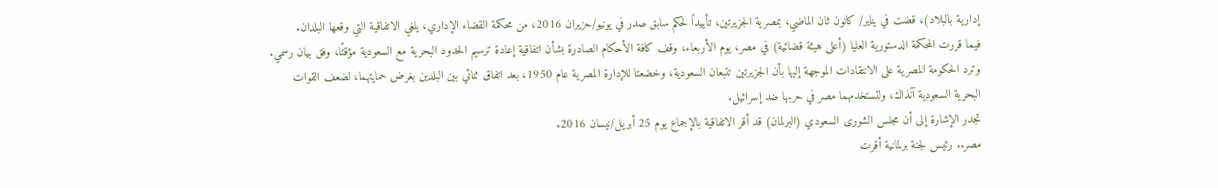إدارية بالبلاد)، قضت في يناير/ كانون ثان الماضي، بمصرية الجزيرتين، تأييداً لحكم سابق صدر في يونيو/حزيران 2016، من محكمة القضاء الإداري، يلغي الاتفاقية التي وقعها البلدان.
فيما قررت المحكمة الدستورية العليا (أعلى هيئة قضائية) في مصر، يوم الأربعاء، وقف كافة الأحكام الصادرة بشأن اتفاقية إعادة ترسيم الحدود البحرية مع السعودية مؤقتًا، وفق بيان رسمي.
وترد الحكومة المصرية على الانتقادات الموجهة إليها بأن الجزيرتين تتبعان السعودية، وخضعتا للإدارة المصرية عام 1950، بعد اتفاق ثنائي بين البلدين بغرض حمايتهما، لضعف القوات البحرية السعودية آنذاك، ولتستخدمهما مصر في حربها ضد إسرائيل.
تجدر الإشارة إلى أن مجلس الشورى السعودي (البرلمان) قد أقر الاتفاقية بالإجماع يوم 25 أبريل/نيسان 2016.
مصر.. رئيس لجنة برلمانية أقرت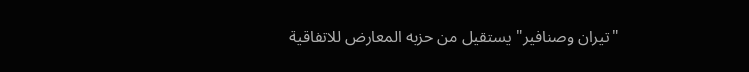"تيران وصنافير" يستقيل من حزبه المعارض للاتفاقية